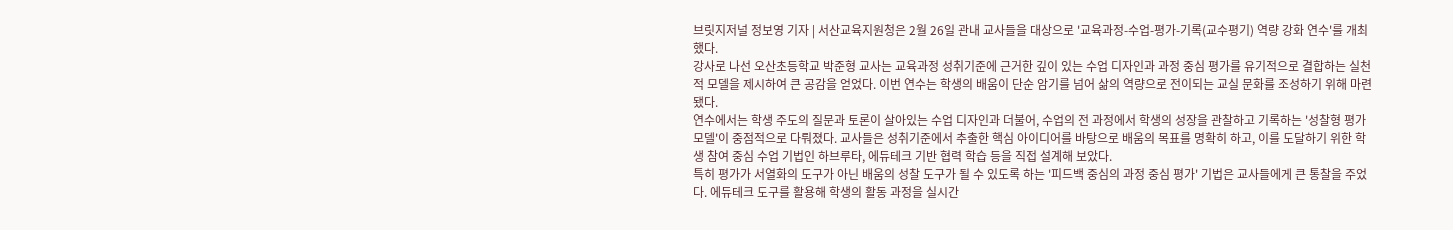브릿지저널 정보영 기자 | 서산교육지원청은 2월 26일 관내 교사들을 대상으로 '교육과정-수업-평가-기록(교수평기) 역량 강화 연수'를 개최했다.
강사로 나선 오산초등학교 박준형 교사는 교육과정 성취기준에 근거한 깊이 있는 수업 디자인과 과정 중심 평가를 유기적으로 결합하는 실천적 모델을 제시하여 큰 공감을 얻었다. 이번 연수는 학생의 배움이 단순 암기를 넘어 삶의 역량으로 전이되는 교실 문화를 조성하기 위해 마련됐다.
연수에서는 학생 주도의 질문과 토론이 살아있는 수업 디자인과 더불어, 수업의 전 과정에서 학생의 성장을 관찰하고 기록하는 '성찰형 평가 모델'이 중점적으로 다뤄졌다. 교사들은 성취기준에서 추출한 핵심 아이디어를 바탕으로 배움의 목표를 명확히 하고, 이를 도달하기 위한 학생 참여 중심 수업 기법인 하브루타, 에듀테크 기반 협력 학습 등을 직접 설계해 보았다.
특히 평가가 서열화의 도구가 아닌 배움의 성찰 도구가 될 수 있도록 하는 '피드백 중심의 과정 중심 평가' 기법은 교사들에게 큰 통찰을 주었다. 에듀테크 도구를 활용해 학생의 활동 과정을 실시간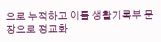으로 누적하고 이를 생활기록부 문장으로 정교화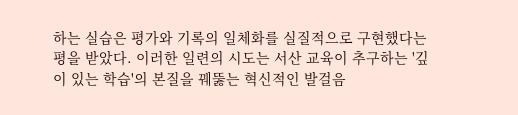하는 실습은 평가와 기록의 일체화를 실질적으로 구현했다는 평을 받았다. 이러한 일련의 시도는 서산 교육이 추구하는 '깊이 있는 학습'의 본질을 꿰뚫는 혁신적인 발걸음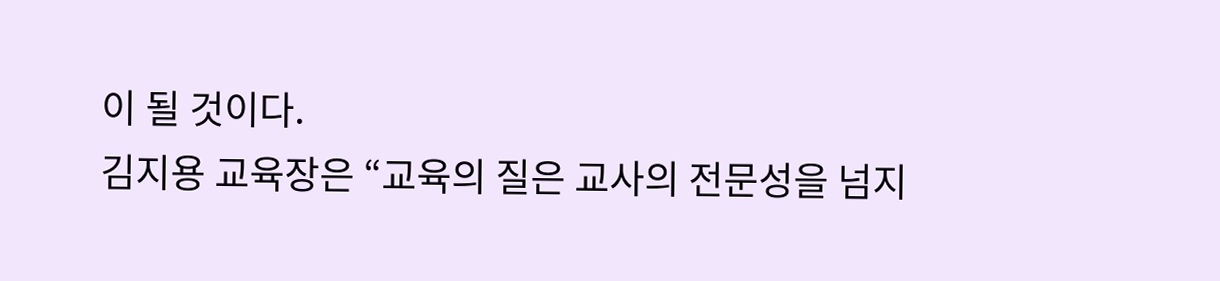이 될 것이다.
김지용 교육장은 “교육의 질은 교사의 전문성을 넘지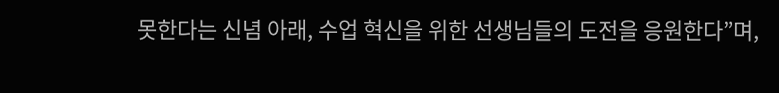못한다는 신념 아래, 수업 혁신을 위한 선생님들의 도전을 응원한다”며,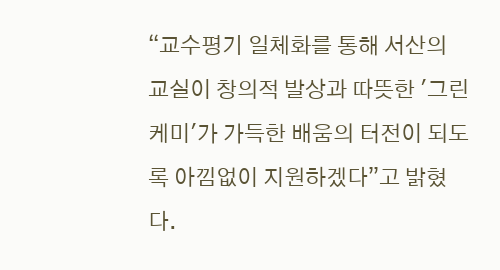“교수평기 일체화를 통해 서산의 교실이 창의적 발상과 따뜻한 '그린케미'가 가득한 배움의 터전이 되도록 아낌없이 지원하겠다”고 밝혔다.